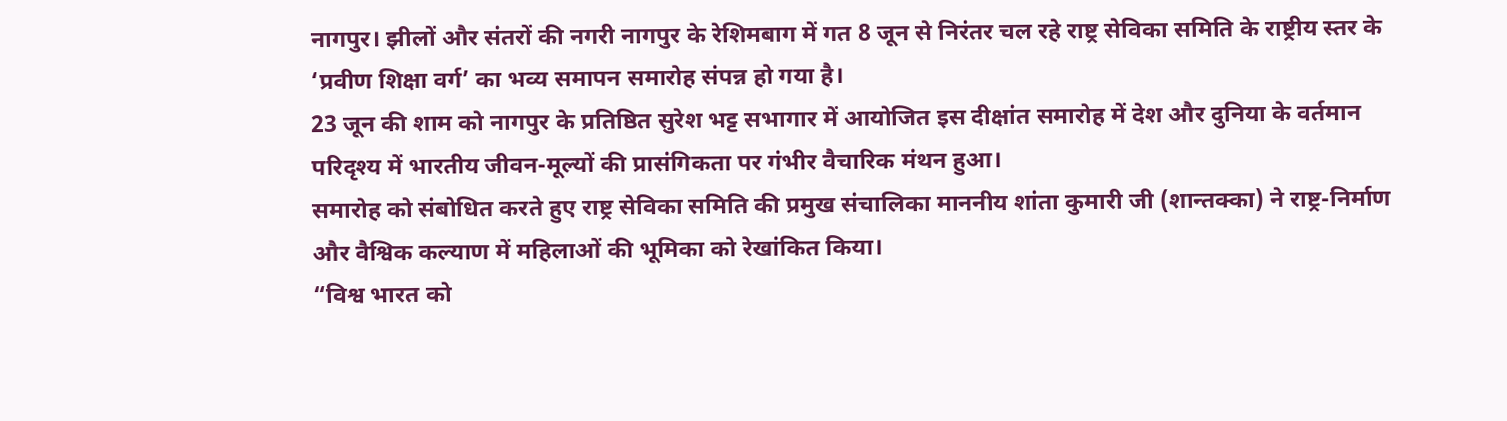नागपुर। झीलों और संतरों की नगरी नागपुर के रेशिमबाग में गत 8 जून से निरंतर चल रहे राष्ट्र सेविका समिति के राष्ट्रीय स्तर के ‘प्रवीण शिक्षा वर्ग’ का भव्य समापन समारोह संपन्न हो गया है।
23 जून की शाम को नागपुर के प्रतिष्ठित सुरेश भट्ट सभागार में आयोजित इस दीक्षांत समारोह में देश और दुनिया के वर्तमान परिदृश्य में भारतीय जीवन-मूल्यों की प्रासंगिकता पर गंभीर वैचारिक मंथन हुआ।
समारोह को संबोधित करते हुए राष्ट्र सेविका समिति की प्रमुख संचालिका माननीय शांता कुमारी जी (शान्तक्का) ने राष्ट्र-निर्माण और वैश्विक कल्याण में महिलाओं की भूमिका को रेखांकित किया।
“विश्व भारत को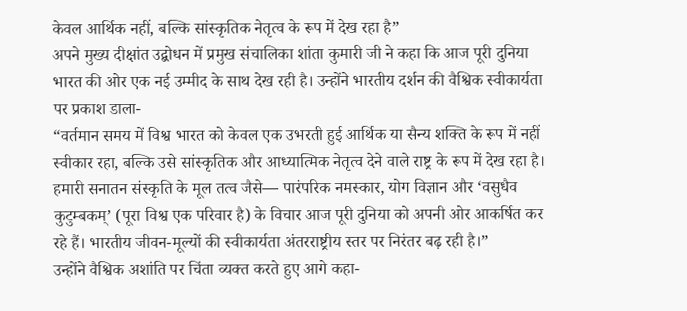केवल आर्थिक नहीं, बल्कि सांस्कृतिक नेतृत्व के रूप में देख रहा है”
अपने मुख्य दीक्षांत उद्बोधन में प्रमुख संचालिका शांता कुमारी जी ने कहा कि आज पूरी दुनिया भारत की ओर एक नई उम्मीद के साथ देख रही है। उन्होंने भारतीय दर्शन की वैश्विक स्वीकार्यता पर प्रकाश डाला-
“वर्तमान समय में विश्व भारत को केवल एक उभरती हुई आर्थिक या सैन्य शक्ति के रूप में नहीं स्वीकार रहा, बल्कि उसे सांस्कृतिक और आध्यात्मिक नेतृत्व देने वाले राष्ट्र के रूप में देख रहा है। हमारी सनातन संस्कृति के मूल तत्व जैसे— पारंपरिक नमस्कार, योग विज्ञान और ‘वसुधैव कुटुम्बकम्’ (पूरा विश्व एक परिवार है) के विचार आज पूरी दुनिया को अपनी ओर आकर्षित कर रहे हैं। भारतीय जीवन-मूल्यों की स्वीकार्यता अंतरराष्ट्रीय स्तर पर निरंतर बढ़ रही है।”
उन्होंने वैश्विक अशांति पर चिंता व्यक्त करते हुए आगे कहा-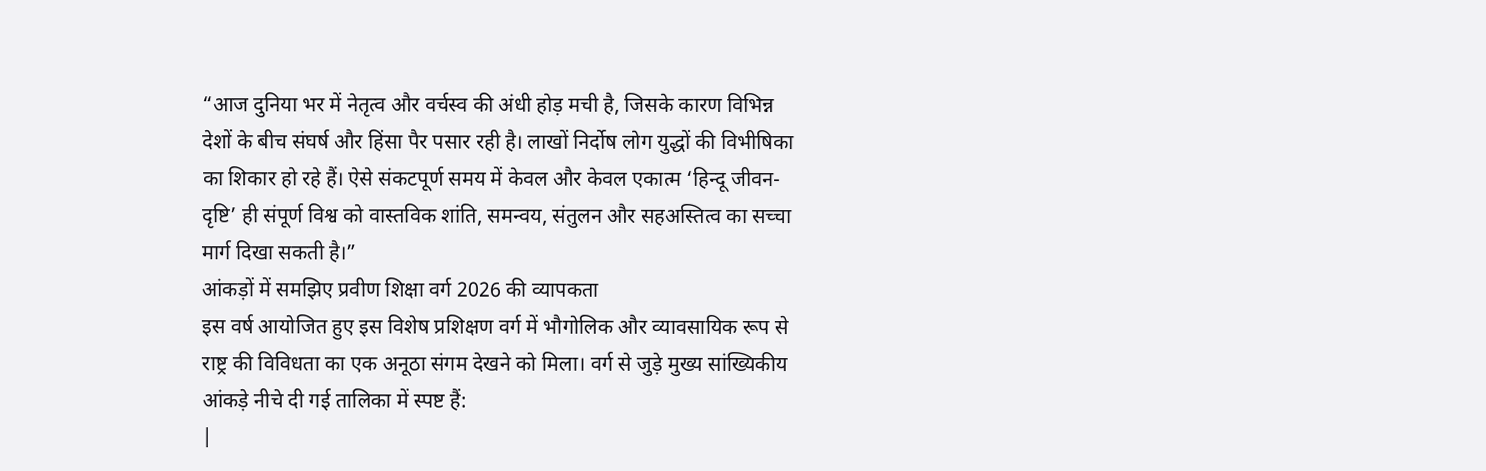“आज दुनिया भर में नेतृत्व और वर्चस्व की अंधी होड़ मची है, जिसके कारण विभिन्न देशों के बीच संघर्ष और हिंसा पैर पसार रही है। लाखों निर्दोष लोग युद्धों की विभीषिका का शिकार हो रहे हैं। ऐसे संकटपूर्ण समय में केवल और केवल एकात्म ‘हिन्दू जीवन-दृष्टि’ ही संपूर्ण विश्व को वास्तविक शांति, समन्वय, संतुलन और सहअस्तित्व का सच्चा मार्ग दिखा सकती है।”
आंकड़ों में समझिए प्रवीण शिक्षा वर्ग 2026 की व्यापकता
इस वर्ष आयोजित हुए इस विशेष प्रशिक्षण वर्ग में भौगोलिक और व्यावसायिक रूप से राष्ट्र की विविधता का एक अनूठा संगम देखने को मिला। वर्ग से जुड़े मुख्य सांख्यिकीय आंकड़े नीचे दी गई तालिका में स्पष्ट हैं:
|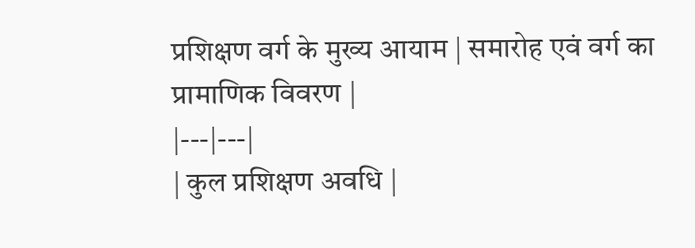प्रशिक्षण वर्ग के मुख्य आयाम | समारोह एवं वर्ग का प्रामाणिक विवरण |
|---|---|
| कुल प्रशिक्षण अवधि |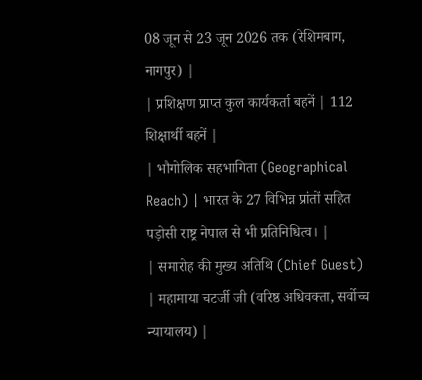08 जून से 23 जून 2026 तक (रेशिमबाग, नागपुर) |
| प्रशिक्षण प्राप्त कुल कार्यकर्ता बहनें | 112 शिक्षार्थी बहनें |
| भौगोलिक सहभागिता (Geographical Reach) | भारत के 27 विभिन्न प्रांतों सहित पड़ोसी राष्ट्र नेपाल से भी प्रतिनिधित्व। |
| समारोह की मुख्य अतिथि (Chief Guest) | महामाया चटर्जी जी (वरिष्ठ अधिवक्ता, सर्वोच्च न्यायालय) |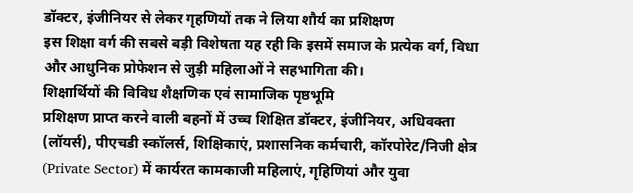डॉक्टर, इंजीनियर से लेकर गृहणियों तक ने लिया शौर्य का प्रशिक्षण
इस शिक्षा वर्ग की सबसे बड़ी विशेषता यह रही कि इसमें समाज के प्रत्येक वर्ग, विधा और आधुनिक प्रोफेशन से जुड़ी महिलाओं ने सहभागिता की।
शिक्षार्थियों की विविध शैक्षणिक एवं सामाजिक पृष्ठभूमि
प्रशिक्षण प्राप्त करने वाली बहनों में उच्च शिक्षित डॉक्टर, इंजीनियर, अधिवक्ता (लॉयर्स), पीएचडी स्कॉलर्स, शिक्षिकाएं, प्रशासनिक कर्मचारी, कॉरपोरेट/निजी क्षेत्र (Private Sector) में कार्यरत कामकाजी महिलाएं, गृहिणियां और युवा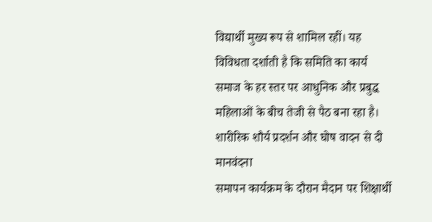विद्यार्थी मुख्य रूप से शामिल रहीं। यह विविधता दर्शाती है कि समिति का कार्य समाज के हर स्तर पर आधुनिक और प्रबुद्ध महिलाओं के बीच तेजी से पैठ बना रहा है।
शारीरिक शौर्य प्रदर्शन और घोष वादन से दी मानवंदना
समापन कार्यक्रम के दौरान मैदान पर शिक्षार्थी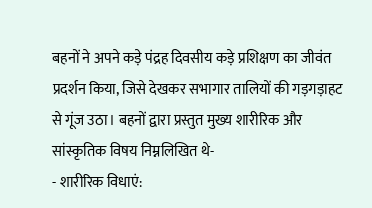बहनों ने अपने कड़े पंद्रह दिवसीय कड़े प्रशिक्षण का जीवंत प्रदर्शन किया, जिसे देखकर सभागार तालियों की गड़गड़ाहट से गूंज उठा। बहनों द्वारा प्रस्तुत मुख्य शारीरिक और सांस्कृतिक विषय निम्नलिखित थे-
- शारीरिक विधाएं: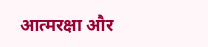आत्मरक्षा और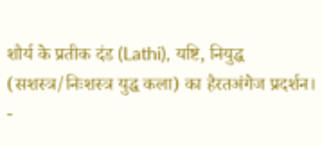शौर्य के प्रतीक दंड (Lathi), यष्टि, नियुद्ध (सशस्त्र/निःशस्त्र युद्ध कला) का हैरतअंगेज प्रदर्शन।
-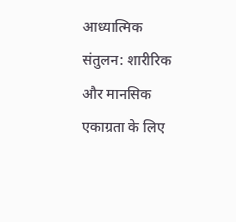आध्यात्मिक संतुलन: शारीरिक और मानसिक एकाग्रता के लिए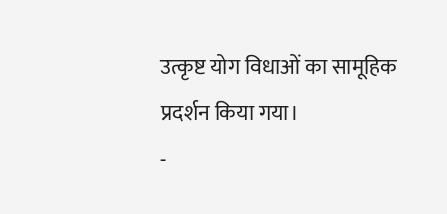उत्कृष्ट योग विधाओं का सामूहिक प्रदर्शन किया गया।
-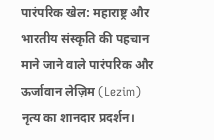पारंपरिक खेल: महाराष्ट्र और भारतीय संस्कृति की पहचान माने जाने वाले पारंपरिक और ऊर्जावान लेज़िम (Lezim) नृत्य का शानदार प्रदर्शन।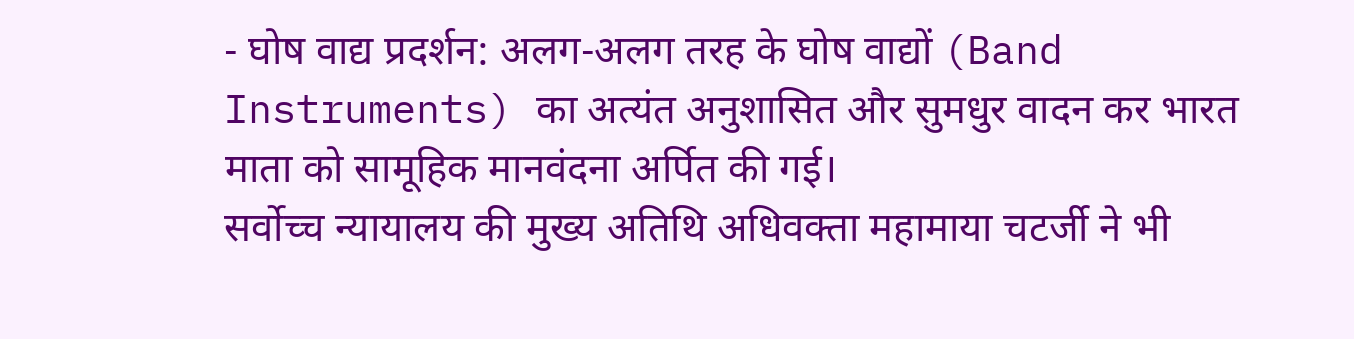- घोष वाद्य प्रदर्शन: अलग-अलग तरह के घोष वाद्यों (Band Instruments) का अत्यंत अनुशासित और सुमधुर वादन कर भारत माता को सामूहिक मानवंदना अर्पित की गई।
सर्वोच्च न्यायालय की मुख्य अतिथि अधिवक्ता महामाया चटर्जी ने भी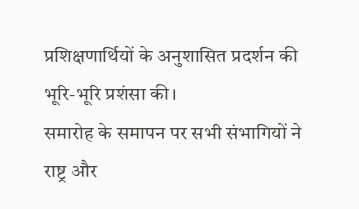प्रशिक्षणार्थियों के अनुशासित प्रदर्शन की भूरि-भूरि प्रशंसा की।
समारोह के समापन पर सभी संभागियों ने राष्ट्र और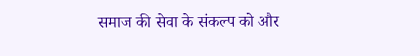समाज की सेवा के संकल्प को और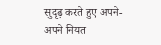सुदृढ़ करते हुए अपने-अपने नियत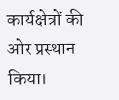कार्यक्षेत्रों की ओर प्रस्थान किया।